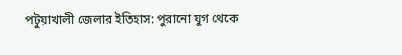পটুয়াখালী জেলার ইতিহাস: পুরানো যুগ থেকে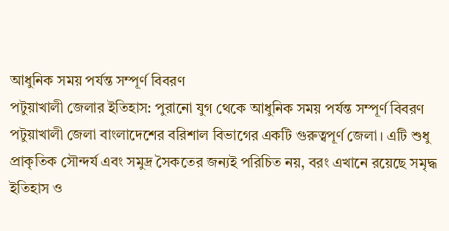আধুনিক সময় পর্যন্ত সম্পূর্ণ বিবরণ
পটুয়াখালী জেলার ইতিহাস: পুরানো যুগ থেকে আধুনিক সময় পর্যন্ত সম্পূর্ণ বিবরণ
পটুয়াখালী জেলা বাংলাদেশের বরিশাল বিভাগের একটি গুরুত্বপূর্ণ জেলা। এটি শুধু প্রাকৃতিক সৌন্দর্য এবং সমুদ্র সৈকতের জন্যই পরিচিত নয়, বরং এখানে রয়েছে সমৃদ্ধ ইতিহাস ও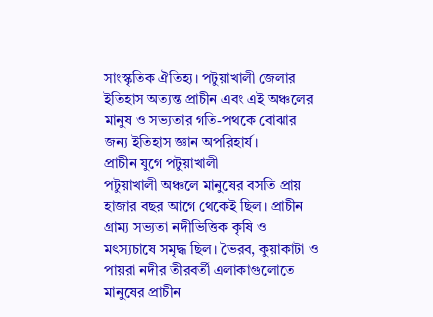সাংস্কৃতিক ঐতিহ্য। পটুয়াখালী জেলার ইতিহাস অত্যন্ত প্রাচীন এবং এই অঞ্চলের মানুষ ও সভ্যতার গতি-পথকে বোঝার জন্য ইতিহাস জ্ঞান অপরিহার্য।
প্রাচীন যুগে পটুয়াখালী
পটুয়াখালী অঞ্চলে মানুষের বসতি প্রায় হাজার বছর আগে থেকেই ছিল। প্রাচীন গ্রাম্য সভ্যতা নদীভিত্তিক কৃষি ও মৎস্যচাষে সমৃদ্ধ ছিল। ভৈরব, কুয়াকাটা ও পায়রা নদীর তীরবর্তী এলাকাগুলোতে মানুষের প্রাচীন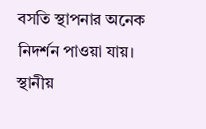বসতি স্থাপনার অনেক নিদর্শন পাওয়া যায়। স্থানীয়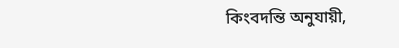কিংবদন্তি অনুযায়ী,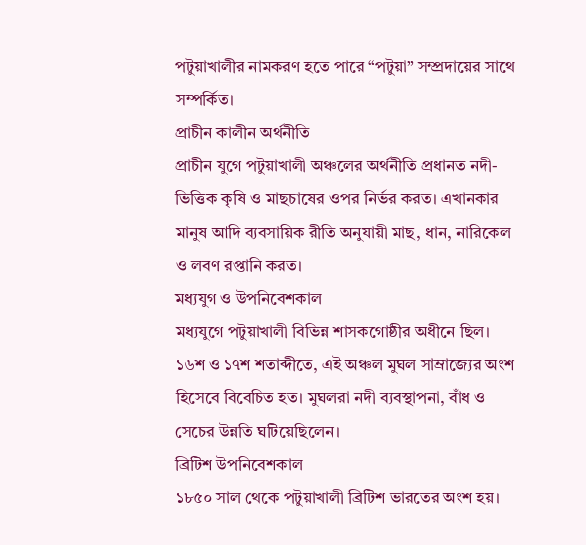পটুয়াখালীর নামকরণ হতে পারে “পটুয়া” সম্প্রদায়ের সাথে সম্পর্কিত।
প্রাচীন কালীন অর্থনীতি
প্রাচীন যুগে পটুয়াখালী অঞ্চলের অর্থনীতি প্রধানত নদী-ভিত্তিক কৃষি ও মাছচাষের ওপর নির্ভর করত। এখানকার মানুষ আদি ব্যবসায়িক রীতি অনুযায়ী মাছ, ধান, নারিকেল ও লবণ রপ্তানি করত।
মধ্যযুগ ও উপনিবেশকাল
মধ্যযুগে পটুয়াখালী বিভিন্ন শাসকগোষ্ঠীর অধীনে ছিল। ১৬শ ও ১৭শ শতাব্দীতে, এই অঞ্চল মুঘল সাম্রাজ্যের অংশ হিসেবে বিবেচিত হত। মুঘলরা নদী ব্যবস্থাপনা, বাঁধ ও সেচের উন্নতি ঘটিয়েছিলেন।
ব্রিটিশ উপনিবেশকাল
১৮৫০ সাল থেকে পটুয়াখালী ব্রিটিশ ভারতের অংশ হয়।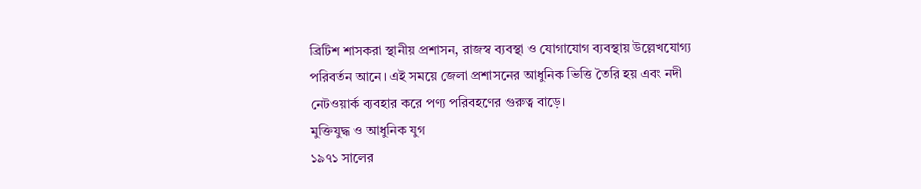ব্রিটিশ শাসকরা স্থানীয় প্রশাসন, রাজস্ব ব্যবস্থা ও যোগাযোগ ব্যবস্থায় উল্লেখযোগ্য পরিবর্তন আনে। এই সময়ে জেলা প্রশাসনের আধুনিক ভিত্তি তৈরি হয় এবং নদী নেটওয়ার্ক ব্যবহার করে পণ্য পরিবহণের গুরুত্ব বাড়ে।
মুক্তিযুদ্ধ ও আধুনিক যুগ
১৯৭১ সালের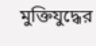মুক্তিযুদ্ধের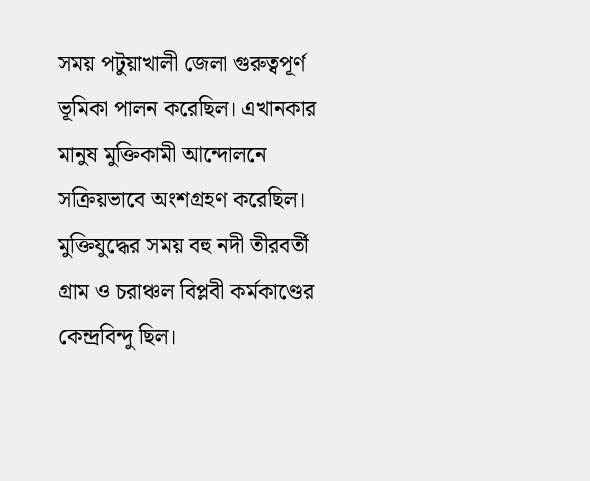সময় পটুয়াখালী জেলা গুরুত্বপূর্ণ ভূমিকা পালন করেছিল। এখানকার মানুষ মুক্তিকামী আন্দোলনে সক্রিয়ভাবে অংশগ্রহণ করেছিল। মুক্তিযুদ্ধের সময় বহু নদী তীরবর্তী গ্রাম ও চরাঞ্চল বিপ্লবী কর্মকাণ্ডের কেন্দ্রবিন্দু ছিল।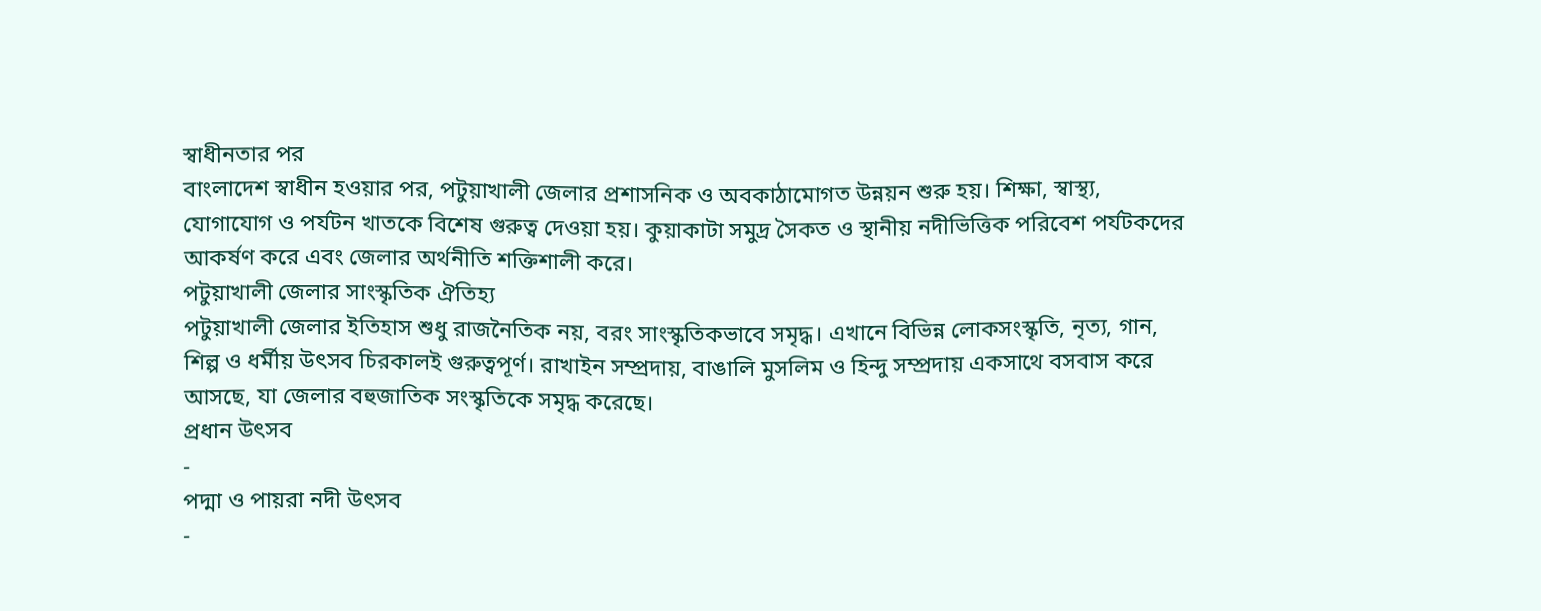স্বাধীনতার পর
বাংলাদেশ স্বাধীন হওয়ার পর, পটুয়াখালী জেলার প্রশাসনিক ও অবকাঠামোগত উন্নয়ন শুরু হয়। শিক্ষা, স্বাস্থ্য, যোগাযোগ ও পর্যটন খাতকে বিশেষ গুরুত্ব দেওয়া হয়। কুয়াকাটা সমুদ্র সৈকত ও স্থানীয় নদীভিত্তিক পরিবেশ পর্যটকদের আকর্ষণ করে এবং জেলার অর্থনীতি শক্তিশালী করে।
পটুয়াখালী জেলার সাংস্কৃতিক ঐতিহ্য
পটুয়াখালী জেলার ইতিহাস শুধু রাজনৈতিক নয়, বরং সাংস্কৃতিকভাবে সমৃদ্ধ। এখানে বিভিন্ন লোকসংস্কৃতি, নৃত্য, গান, শিল্প ও ধর্মীয় উৎসব চিরকালই গুরুত্বপূর্ণ। রাখাইন সম্প্রদায়, বাঙালি মুসলিম ও হিন্দু সম্প্রদায় একসাথে বসবাস করে আসছে, যা জেলার বহুজাতিক সংস্কৃতিকে সমৃদ্ধ করেছে।
প্রধান উৎসব
-
পদ্মা ও পায়রা নদী উৎসব
-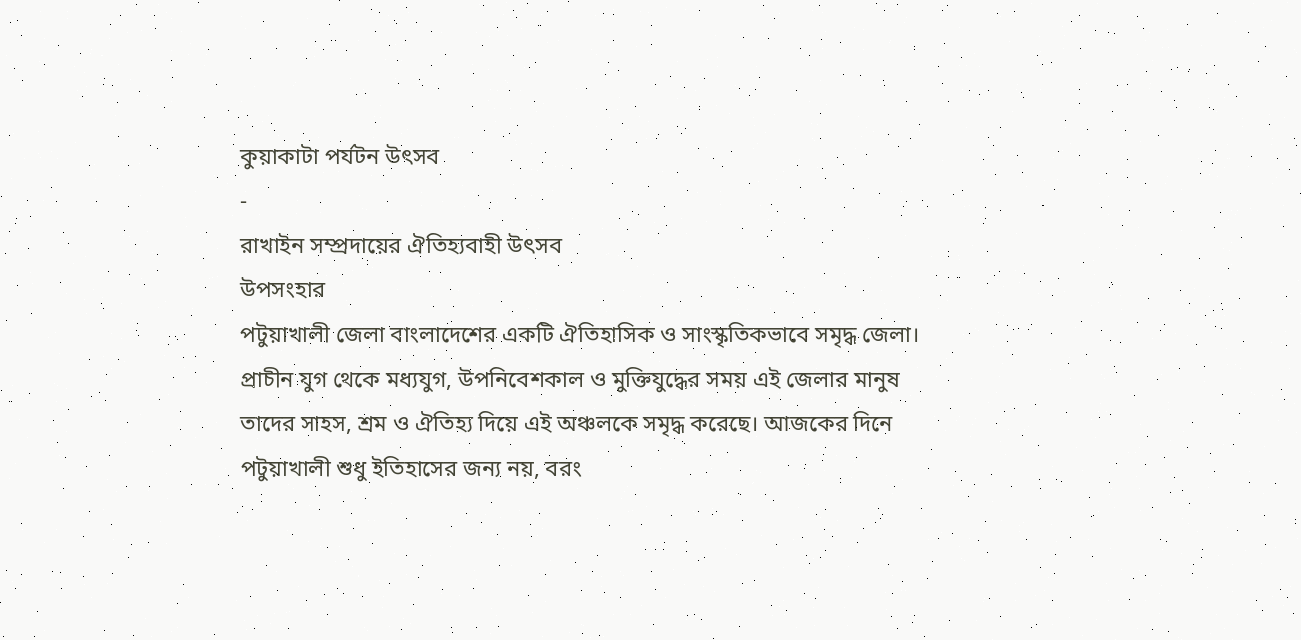কুয়াকাটা পর্যটন উৎসব
-
রাখাইন সম্প্রদায়ের ঐতিহ্যবাহী উৎসব
উপসংহার
পটুয়াখালী জেলা বাংলাদেশের একটি ঐতিহাসিক ও সাংস্কৃতিকভাবে সমৃদ্ধ জেলা। প্রাচীন যুগ থেকে মধ্যযুগ, উপনিবেশকাল ও মুক্তিযুদ্ধের সময় এই জেলার মানুষ তাদের সাহস, শ্রম ও ঐতিহ্য দিয়ে এই অঞ্চলকে সমৃদ্ধ করেছে। আজকের দিনে পটুয়াখালী শুধু ইতিহাসের জন্য নয়, বরং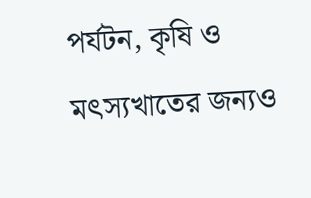পর্যটন, কৃষি ও মৎস্যখাতের জন্যও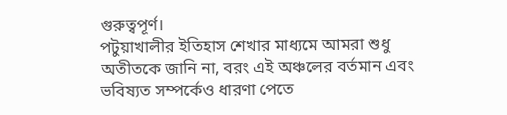গুরুত্বপূর্ণ।
পটুয়াখালীর ইতিহাস শেখার মাধ্যমে আমরা শুধু অতীতকে জানি না, বরং এই অঞ্চলের বর্তমান এবং ভবিষ্যত সম্পর্কেও ধারণা পেতে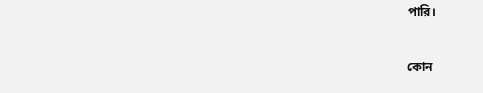পারি।


কোন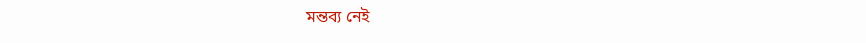মন্তব্য নেই